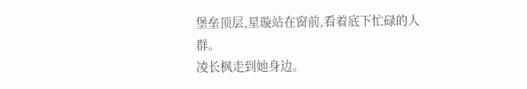堡垒顶层,星璇站在窗前,看着底下忙碌的人群。
凌长枫走到她身边。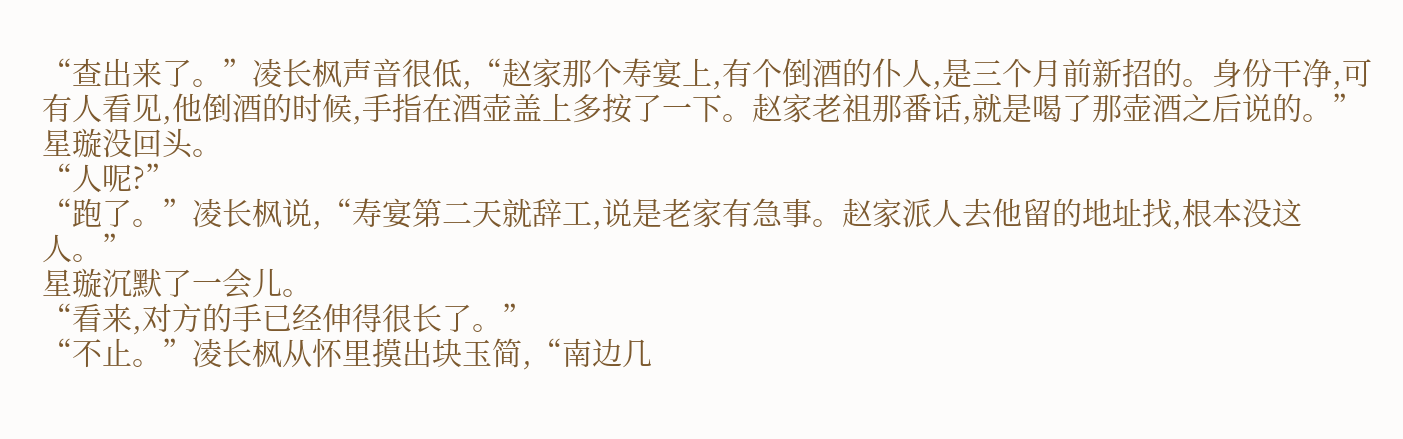“查出来了。”凌长枫声音很低,“赵家那个寿宴上,有个倒酒的仆人,是三个月前新招的。身份干净,可有人看见,他倒酒的时候,手指在酒壶盖上多按了一下。赵家老祖那番话,就是喝了那壶酒之后说的。”
星璇没回头。
“人呢?”
“跑了。”凌长枫说,“寿宴第二天就辞工,说是老家有急事。赵家派人去他留的地址找,根本没这人。”
星璇沉默了一会儿。
“看来,对方的手已经伸得很长了。”
“不止。”凌长枫从怀里摸出块玉简,“南边几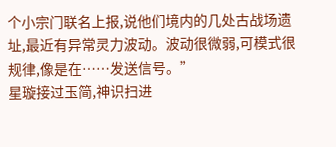个小宗门联名上报,说他们境内的几处古战场遗址,最近有异常灵力波动。波动很微弱,可模式很规律,像是在……发送信号。”
星璇接过玉简,神识扫进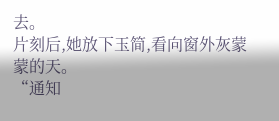去。
片刻后,她放下玉简,看向窗外灰蒙蒙的天。
“通知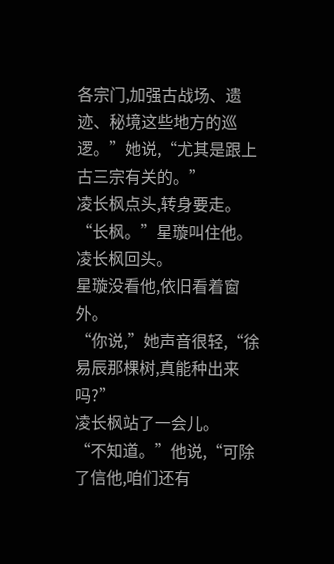各宗门,加强古战场、遗迹、秘境这些地方的巡逻。”她说,“尤其是跟上古三宗有关的。”
凌长枫点头,转身要走。
“长枫。”星璇叫住他。
凌长枫回头。
星璇没看他,依旧看着窗外。
“你说,”她声音很轻,“徐易辰那棵树,真能种出来吗?”
凌长枫站了一会儿。
“不知道。”他说,“可除了信他,咱们还有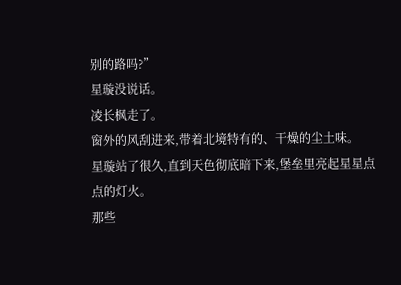别的路吗?”
星璇没说话。
凌长枫走了。
窗外的风刮进来,带着北境特有的、干燥的尘土味。
星璇站了很久,直到天色彻底暗下来,堡垒里亮起星星点点的灯火。
那些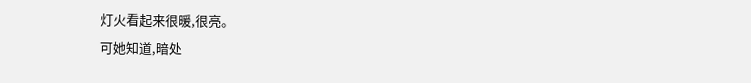灯火看起来很暖,很亮。
可她知道,暗处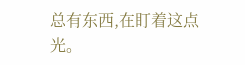总有东西,在盯着这点光。